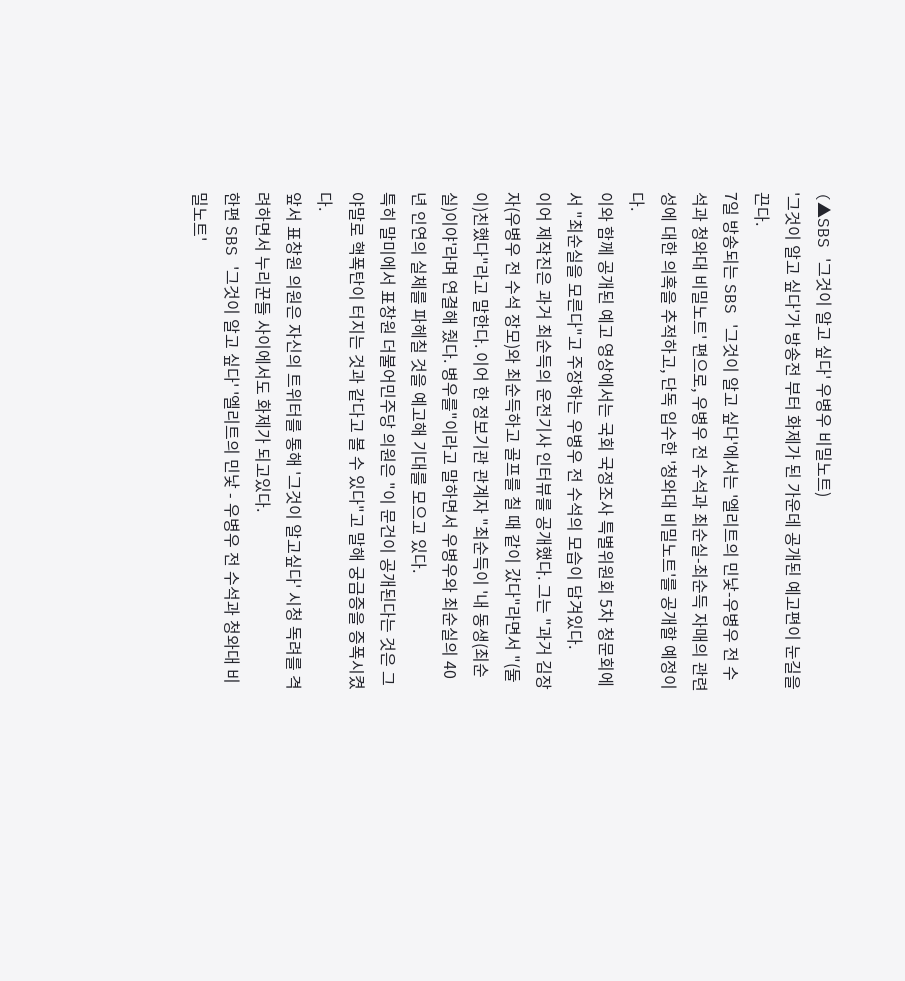(▲SBS '그것이 알고 싶다' 우병우 비밀노트)
'그것이 알고 싶다'가 방송전 부터 화제가 된 가운데 공개된 예고편이 눈길을 끈다.
7일 방송되는 SBS '그것이 알고 싶다'에서는 '엘리트의 민낯-우병우 전 수석과 청와대 비밀노트' 편으로, 우병우 전 수석과 최순실-최순득 자매의 관련성에 대한 의혹을 추적하고, 단독 입수한 '청와대 비밀노트'를 공개할 예정이다.
이와 함께 공개된 예고 영상에서는 국회 국정조사 특별위원회 5차 청문회에서 "최순실을 모른다"고 주장하는 우병우 전 수석의 모습이 담겨있다.
이어 제작진은 과거 최순득의 운전기사 인터뷰를 공개했다. 그는 "과거 김장자(우병우 전 수석 장모)와 최순득하고 골프를 칠 때 같이 갔다"라면서 "(둘이)친했다"라고 말한다. 이어 한 정보기관 관계자 "최순득이 '내 동생(최순실)이야'라며 연결해 줬다. 병우를"이라고 말하면서 우병우와 최순실의 40년 인연의 실체를 파헤칠 것을 예고해 기대를 모으고 있다.
특히 말미에서 표창원 더불어민주당 의원은 "이 문건이 공개된다는 것은 그야말로 핵폭탄이 터지는 것과 같다고 볼 수 있다"고 말해 궁금증을 증폭시켰다.
앞서 표창원 의원은 자신의 트위터를 통해 '그것이 알고싶다' 시청 독려를 격려하면서 누리꾼들 사이에서도 화제가 되고있다.
한편 SBS '그것이 알고 싶다' '엘리트의 민낯 - 우병우 전 수석과 청와대 비밀노트'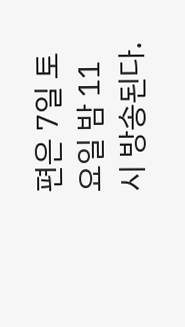편은 7일 토요일 밤 11시 방송된다.